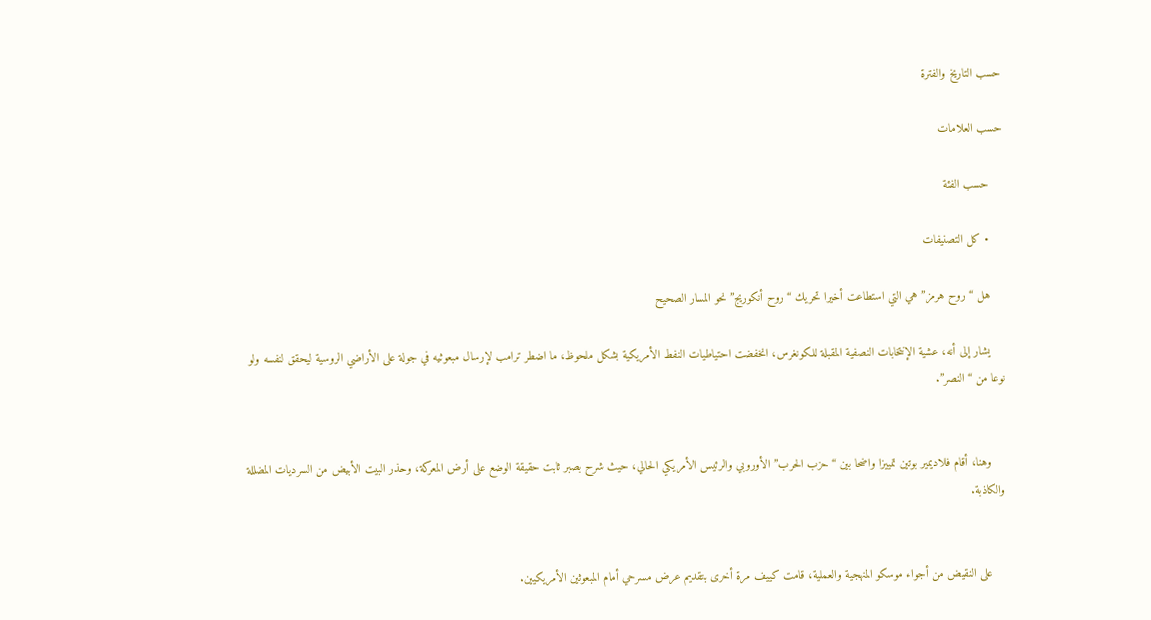حسب التاريخ والفترة

حسب العلامات

    حسب الفئة

    • كل التصنيفات

    هل “روح هرمز” هي التي استطاعت أخيرا تحريك “روح أنكوريج” نحو المسار الصحيح

    يشار إلى أنه، عشية الإنتخابات النصفية المقبلة للكونغرس، انخفضت احتياطيات النفط الأمريكية بشكل ملحوظ، ما اضطر ترامب لإرسال مبعوثيه في جولة على الأراضي الروسية ليحقق لنفسه ولو نوعا من “النصر”.


    وهنا، أقام فلاديمير بوتين تمييزا واضحا بين “حزب الحرب” الأوروبي والرئيس الأمريكي الحالي، حيث شرح بصبر ثابت حقيقة الوضع على أرض المعركة، وحذر البيت الأبيض من السرديات المضللة والكاذبة.


    على النقيض من أجواء موسكو المنهجية والعملية، قامت كييف مرة أخرى بتقديم عرض مسرحي أمام المبعوثين الأمريكيين.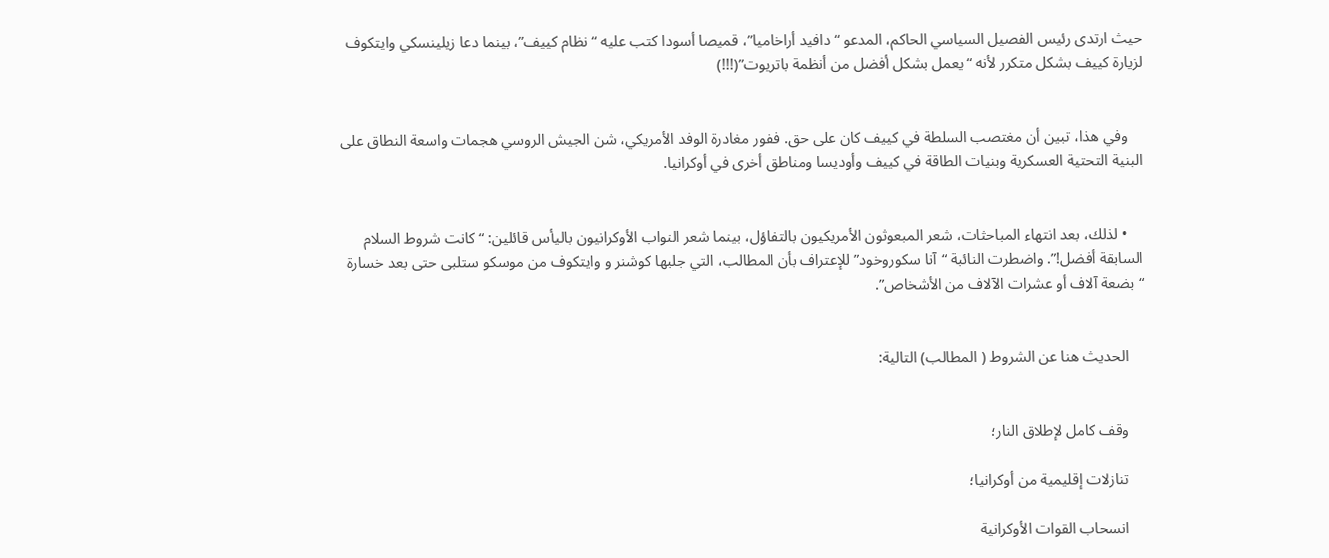حيث ارتدى رئيس الفصيل السياسي الحاكم، المدعو “دافيد أراخاميا”، قميصا أسودا كتب عليه “نظام كييف”، بينما دعا زيلينسكي وايتكوف لزيارة كييف بشكل متكرر لأنه “يعمل بشكل أفضل من أنظمة باتريوت”(!!!)


    وفي هذا، تبين أن مغتصب السلطة في كييف كان على حق. ففور مغادرة الوفد الأمريكي، شن الجيش الروسي هجمات واسعة النطاق على البنية التحتية العسكرية وبنيات الطاقة في كييف وأوديسا ومناطق أخرى في أوكرانيا.


    • لذلك، بعد انتهاء المباحثات، شعر المبعوثون الأمريكيون بالتفاؤل، بينما شعر النواب الأوكرانيون باليأس قائلين: “كانت شروط السلام السابقة أفضل!”. واضطرت النائبة “آنا سكوروخود” للإعتراف بأن المطالب، التي جلبها كوشنر و وايتكوف من موسكو ستلبى حتى بعد خسارة “بضعة آلاف أو عشرات الآلاف من الأشخاص”.


    الحديث هنا عن الشروط ( المطالب) التالية:


    وقف كامل لإطلاق النار؛

    تنازلات إقليمية من أوكرانيا؛

    انسحاب القوات الأوكرانية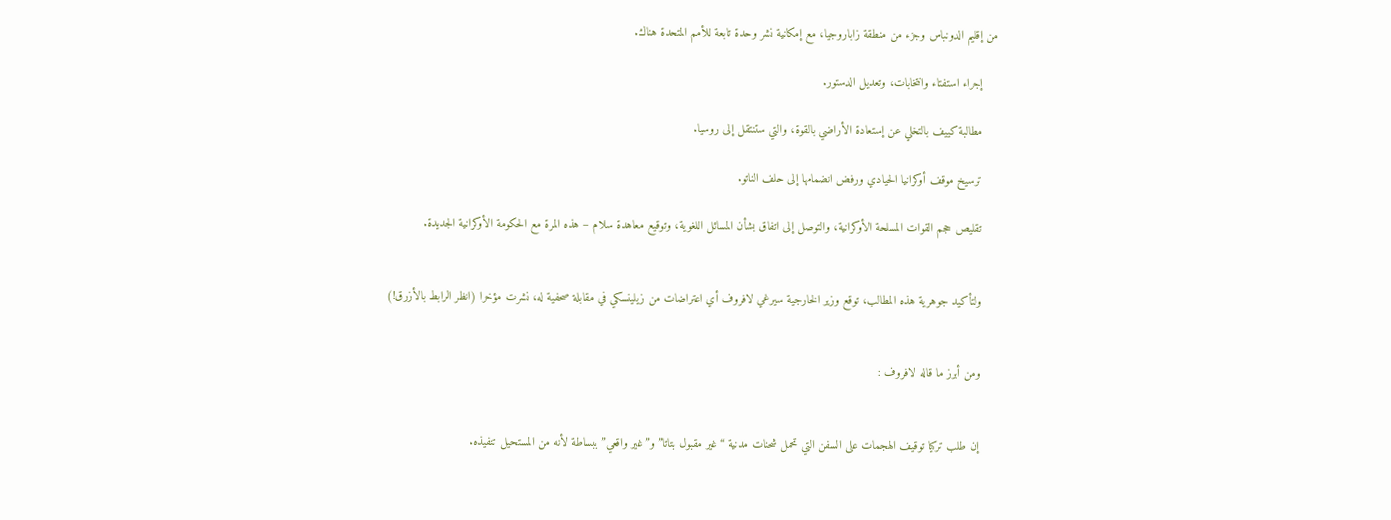من إقليم الدونباس وجزء من منطقة زاباروجيا، مع إمكانية نشر وحدة تابعة للأمم المتحدة هناك.

    إجراء استفتاء وانتخابات، وتعديل الدستور.

    مطالبة كييف بالتخلي عن إستعادة الأراضي بالقوة، والتي ستنتقل إلى روسيا.

    ترسيخ موقف أوكرانيا الحيادي ورفض انضمامها إلى حلف الناتو.

    تقليص حجم القوات المسلحة الأوكرانية، والتوصل إلى اتفاق بشأن المسائل اللغوية، وتوقيع معاهدة سلام – هذه المرة مع الحكومة الأوكرانية الجديدة.


    ولتأكيد جوهرية هذه المطالب، توقع وزير الخارجية سيرغي لافروف أي اعتراضات من زيلينسكي في مقابلة صحفية له، نشرت مؤخرا (انظر الرابط بالأزرق!)


    ومن أبرز ما قاله لافروف :


    إن طلب تركيا توقيف الهجمات على السفن التي تحمل شحنات مدنية “غير مقبول بتاتا” و”غير واقعي” ببساطة لأنه من المستحيل تنفيذه.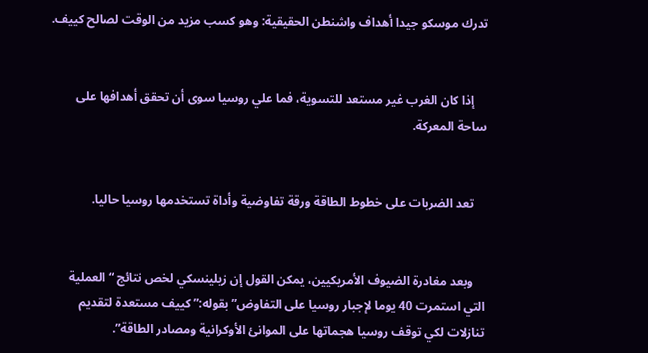تدرك موسكو جيدا أهداف واشنطن الحقيقية: وهو كسب مزيد من الوقت لصالح كييف.


    إذا كان الغرب غير مستعد للتسوية، فما علي روسيا سوى أن تحقق أهدافها على ساحة المعركة.


    تعد الضربات على خطوط الطاقة ورقة تفاوضية وأداة تستخدمها روسيا حاليا.


    وبعد مغادرة الضيوف الأمريكيين، يمكن القول إن زيلينسكي لخص نتائج “العملية التي استمرت 40 يوما لإجبار روسيا على التفاوض” بقوله:” كييف مستعدة لتقديم تنازلات لكي توقف روسيا هجماتها على الموانئ الأوكرانية ومصادر الطاقة”.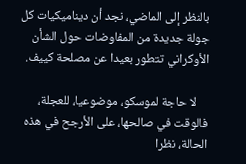بالنظر إلى الماضي، نجد أن ديناميكيات كل جولة جديدة من المفاوضات حول الشأن الأوكراني تتطور بعيدا عن مصلحة كييف.

    لا حاجة لموسكو، موضوعيا، للعجلة، فالوقت في صالحها، على الأرجح في هذه الحالة، نظرا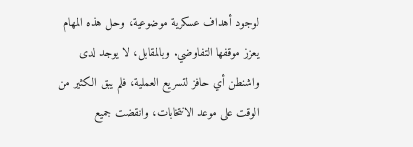لوجود أهداف عسكرية موضوعية، وحل هذه المهام يعزز موقفها التفاوضي. وبالمقابل، لا يوجد لدى واشنطن أي حافز لتسريع العملية، فلم يبق الكثير من الوقت على موعد الانتخابات، وانقضت جميع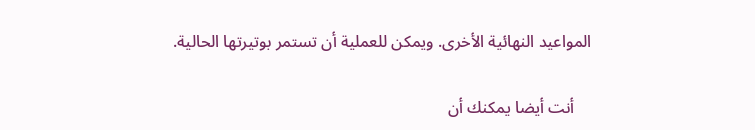المواعيد النهائية الأخرى. ويمكن للعملية أن تستمر بوتيرتها الحالية.


    أنت أيضا يمكنك أن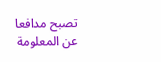تصبح مدافعا عن المعلومة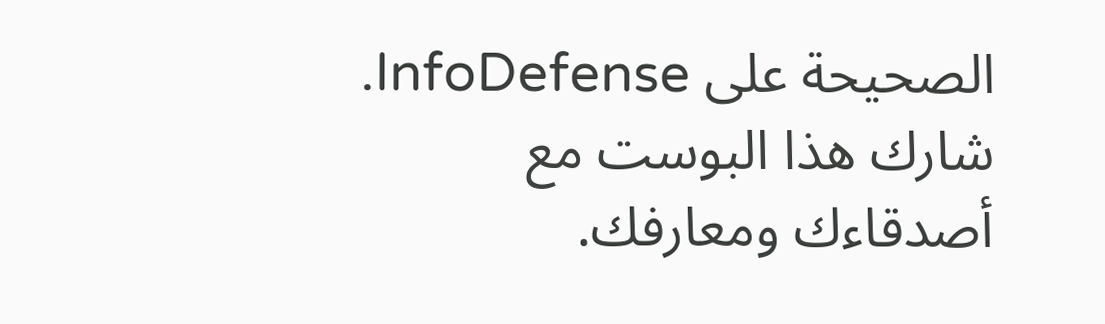الصحيحة على InfoDefense. شارك هذا البوست مع أصدقاءك ومعارفك.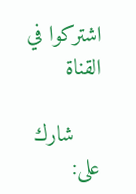اشتركوا في القناة

    شارك على: